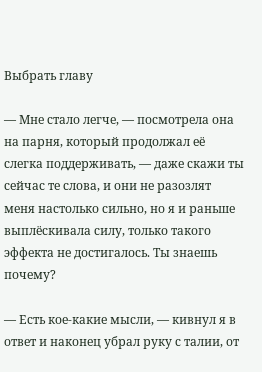Выбрать главу

— Мне стало легче, — посмотрела она на парня, который продолжал её слегка поддерживать, — даже скажи ты сейчас те слова, и они не разозлят меня настолько сильно, но я и раньше выплёскивала силу, только такого эффекта не достигалось. Ты знаешь почему?

— Есть кое-какие мысли, — кивнул я в ответ и наконец убрал руку с талии, от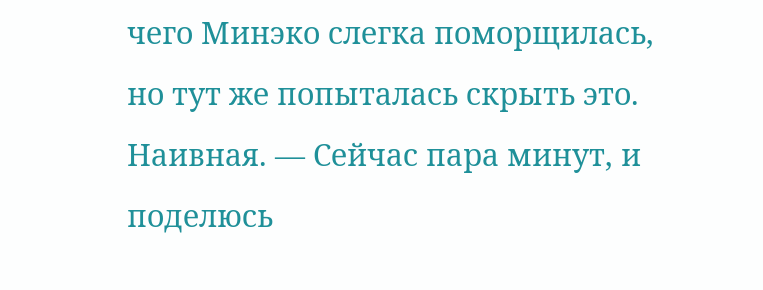чего Минэко слегка поморщилась, но тут же попыталась скрыть это. Наивная. — Сейчас пара минут, и поделюсь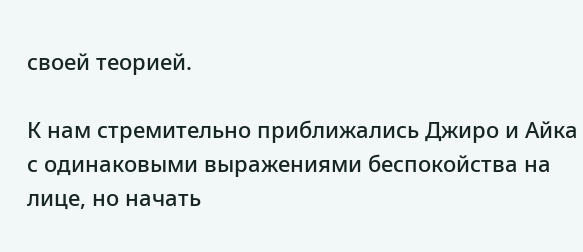своей теорией.

К нам стремительно приближались Джиро и Айка с одинаковыми выражениями беспокойства на лице, но начать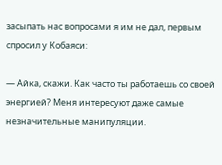засыпать нас вопросами я им не дал, первым спросил у Кобаяси:

— Айка, скажи. Как часто ты работаешь со своей энергией? Меня интересуют даже самые незначительные манипуляции.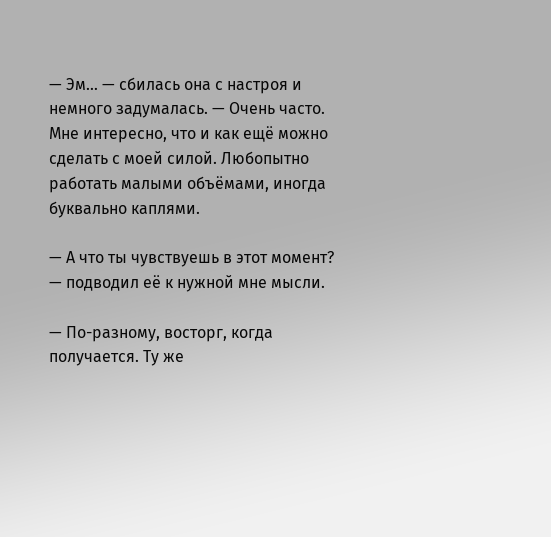— Эм… — сбилась она с настроя и немного задумалась. — Очень часто. Мне интересно, что и как ещё можно сделать с моей силой. Любопытно работать малыми объёмами, иногда буквально каплями.

— А что ты чувствуешь в этот момент? — подводил её к нужной мне мысли.

— По-разному, восторг, когда получается. Ту же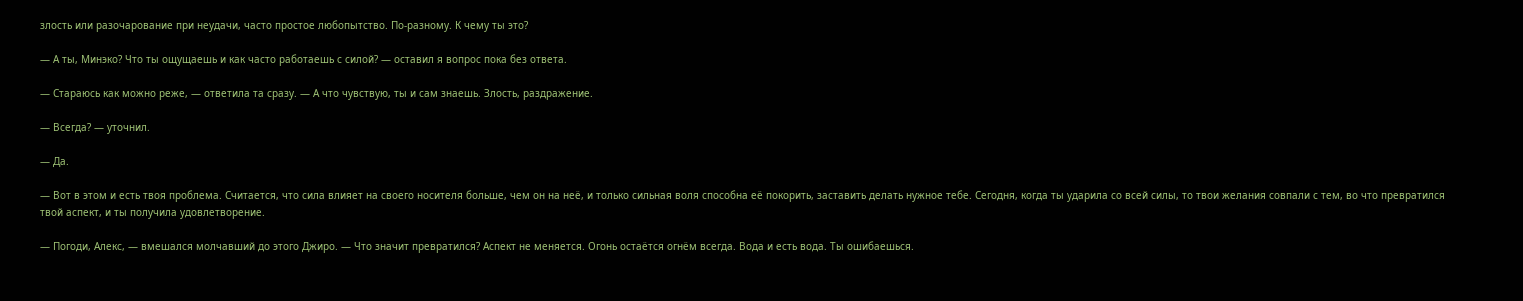злость или разочарование при неудачи, часто простое любопытство. По-разному. К чему ты это?

— А ты, Минэко? Что ты ощущаешь и как часто работаешь с силой? — оставил я вопрос пока без ответа.

— Стараюсь как можно реже, — ответила та сразу. — А что чувствую, ты и сам знаешь. Злость, раздражение.

— Всегда? — уточнил.

— Да.

— Вот в этом и есть твоя проблема. Считается, что сила влияет на своего носителя больше, чем он на неё, и только сильная воля способна её покорить, заставить делать нужное тебе. Сегодня, когда ты ударила со всей силы, то твои желания совпали с тем, во что превратился твой аспект, и ты получила удовлетворение.

— Погоди, Алекс, — вмешался молчавший до этого Джиро. — Что значит превратился? Аспект не меняется. Огонь остаётся огнём всегда. Вода и есть вода. Ты ошибаешься.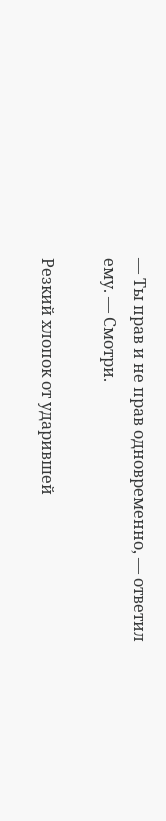— Ты прав и не прав одновременно, — ответил ему. — Смотри.

Резкий хлопок от ударившей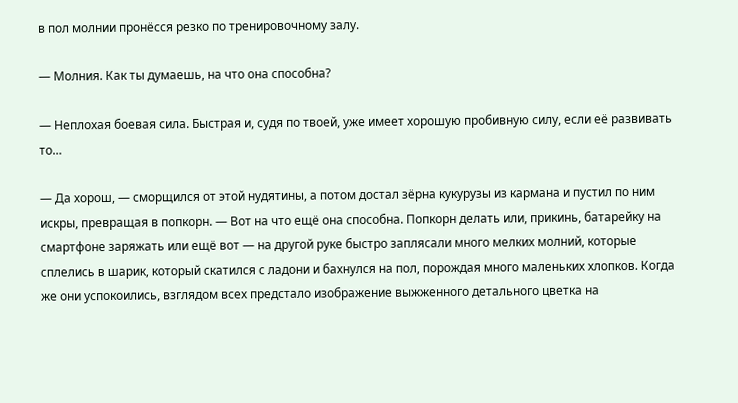в пол молнии пронёсся резко по тренировочному залу.

— Молния. Как ты думаешь, на что она способна?

— Неплохая боевая сила. Быстрая и, судя по твоей, уже имеет хорошую пробивную силу, если её развивать то…

— Да хорош, — сморщился от этой нудятины, а потом достал зёрна кукурузы из кармана и пустил по ним искры, превращая в попкорн. — Вот на что ещё она способна. Попкорн делать или, прикинь, батарейку на смартфоне заряжать или ещё вот — на другой руке быстро заплясали много мелких молний, которые сплелись в шарик, который скатился с ладони и бахнулся на пол, порождая много маленьких хлопков. Когда же они успокоились, взглядом всех предстало изображение выжженного детального цветка на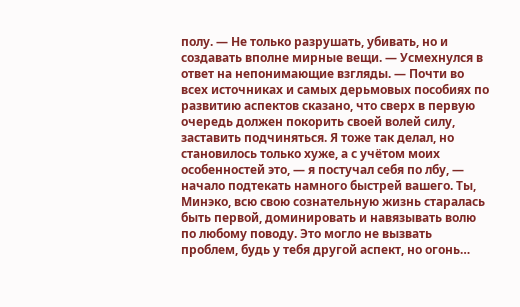полу. — Не только разрушать, убивать, но и создавать вполне мирные вещи. — Усмехнулся в ответ на непонимающие взгляды. — Почти во всех источниках и самых дерьмовых пособиях по развитию аспектов сказано, что сверх в первую очередь должен покорить своей волей силу, заставить подчиняться. Я тоже так делал, но становилось только хуже, а с учётом моих особенностей это, — я постучал себя по лбу, — начало подтекать намного быстрей вашего. Ты, Минэко, всю свою сознательную жизнь старалась быть первой, доминировать и навязывать волю по любому поводу. Это могло не вызвать проблем, будь у тебя другой аспект, но огонь…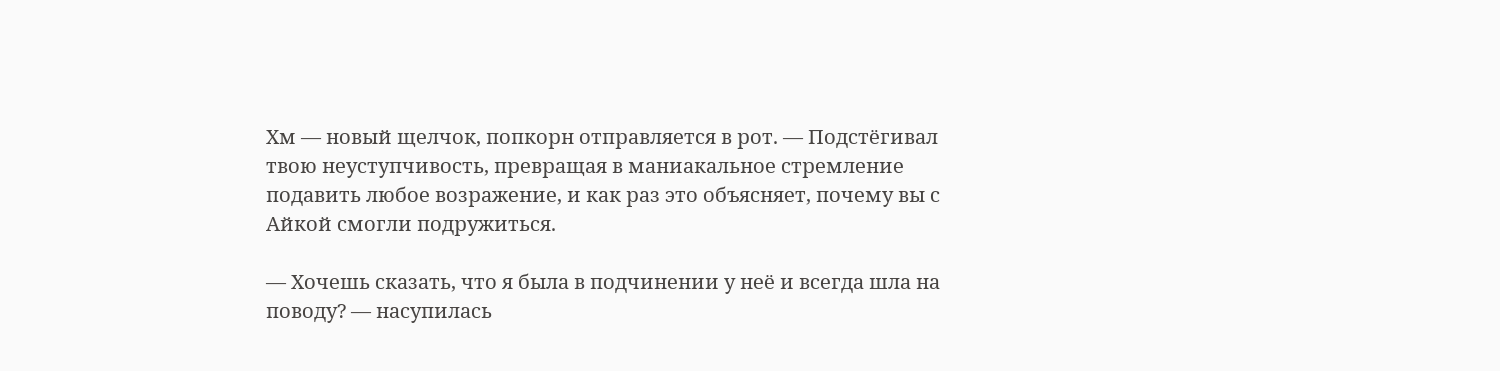Хм — новый щелчок, попкорн отправляется в рот. — Подстёгивал твою неуступчивость, превращая в маниакальное стремление подавить любое возражение, и как раз это объясняет, почему вы с Айкой смогли подружиться.

— Хочешь сказать, что я была в подчинении у неё и всегда шла на поводу? — насупилась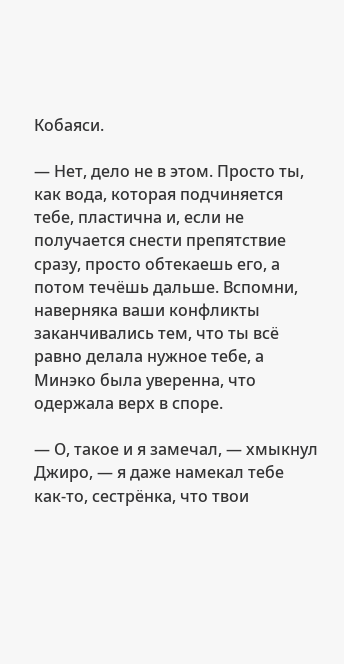Кобаяси.

— Нет, дело не в этом. Просто ты, как вода, которая подчиняется тебе, пластична и, если не получается снести препятствие сразу, просто обтекаешь его, а потом течёшь дальше. Вспомни, наверняка ваши конфликты заканчивались тем, что ты всё равно делала нужное тебе, а Минэко была уверенна, что одержала верх в споре.

— О, такое и я замечал, — хмыкнул Джиро, — я даже намекал тебе как-то, сестрёнка, что твои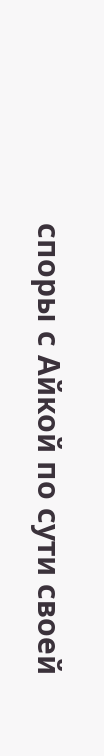споры с Айкой по сути своей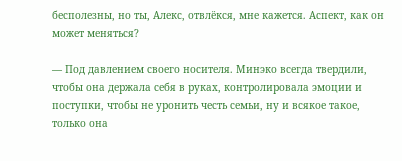бесполезны, но ты, Алекс, отвлёкся, мне кажется. Аспект, как он может меняться?

— Под давлением своего носителя. Минэко всегда твердили, чтобы она держала себя в руках, контролировала эмоции и поступки, чтобы не уронить честь семьи, ну и всякое такое, только она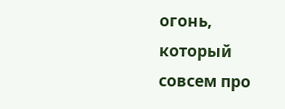огонь, который совсем про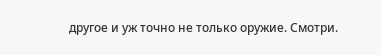другое и уж точно не только оружие. Смотри.